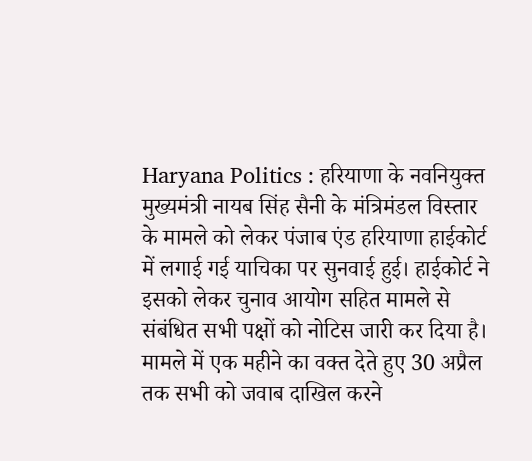Haryana Politics : हरियाणा के नवनियुक्त मुख्यमंत्री नायब सिंह सैनी के मंत्रिमंडल विस्तार के मामले को लेकर पंजाब एंड हरियाणा हाईकोर्ट में लगाई गई याचिका पर सुनवाई हुई। हाईकोर्ट ने इसको लेकर चुनाव आयोग सहित मामले से संबंधित सभी पक्षों को नोटिस जारी कर दिया है। मामले में एक महीने का वक्त देते हुए 30 अप्रैल तक सभी को जवाब दाखिल करने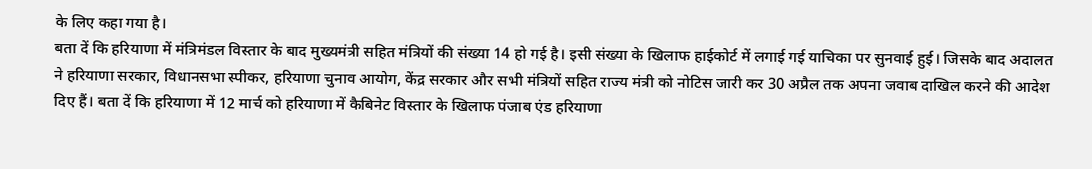के लिए कहा गया है।
बता दें कि हरियाणा में मंत्रिमंडल विस्तार के बाद मुख्यमंत्री सहित मंत्रियों की संख्या 14 हो गई है। इसी संख्या के खिलाफ हाईकोर्ट में लगाई गई याचिका पर सुनवाई हुई। जिसके बाद अदालत ने हरियाणा सरकार, विधानसभा स्पीकर, हरियाणा चुनाव आयोग, केंद्र सरकार और सभी मंत्रियों सहित राज्य मंत्री को नोटिस जारी कर 30 अप्रैल तक अपना जवाब दाखिल करने की आदेश दिए हैं। बता दें कि हरियाणा में 12 मार्च को हरियाणा में कैबिनेट विस्तार के खिलाफ पंजाब एंड हरियाणा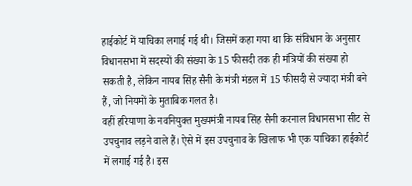हाईकोर्ट में याचिका लगाई गई थी। जिसमें कहा गया था कि संविधान के अनुसार विधानसभा में सदस्यों की संख्या के 15 फीसदी तक ही मंत्रियों की संख्या हो सकती है, लेकिन नायब सिंह सैनी के मंत्री मंडल में 15 फीसदी से ज्यादा मंत्री बने हैं, जो नियमों के मुताबिक गलत है।
वहीं हरियाणा के नवनियुक्त मुख्यमंत्री नायब सिंह सैनी करनाल विधानसभा सीट से उपचुनाव लड़ने वाले हैं। ऐसे में इस उपचुनाव के खिलाफ भी एक याचिका हाईकोर्ट में लगाई गई है। इस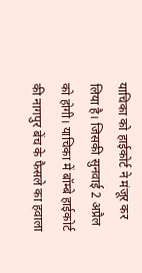याचिका को हाईकोर्ट ने मंजूर कर लिया है। जिसकी सुनवाई 2 अप्रैल को होगी। याचिका में बॉम्बे हाईकोर्ट की नागपुर बेंच के फैसले का हवाला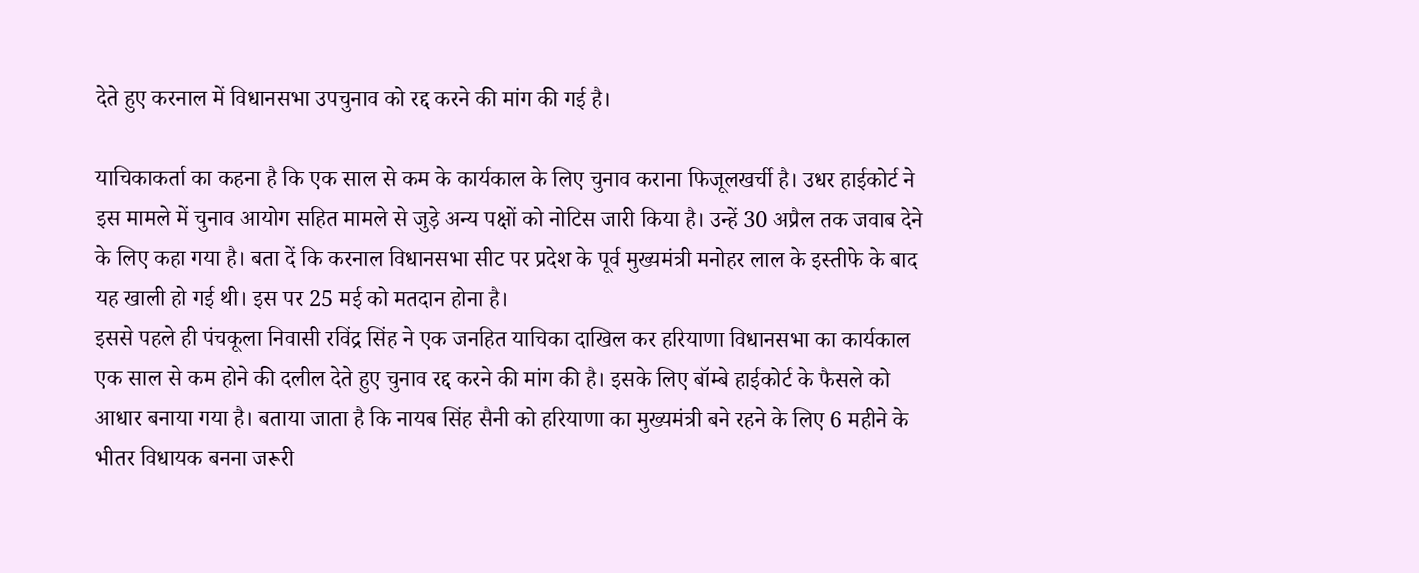देते हुए करनाल में विधानसभा उपचुनाव को रद्द करने की मांग की गई है।

याचिकाकर्ता का कहना है कि एक साल से कम के कार्यकाल के लिए चुनाव कराना फिजूलखर्ची है। उधर हाईकोर्ट ने इस मामले में चुनाव आयोग सहित मामले से जुड़े अन्य पक्षों को नोटिस जारी किया है। उन्हें 30 अप्रैल तक जवाब देने के लिए कहा गया है। बता दें कि करनाल विधानसभा सीट पर प्रदेश के पूर्व मुख्यमंत्री मनोहर लाल के इस्तीफे के बाद यह खाली हो गई थी। इस पर 25 मई को मतदान होना है।
इससे पहले ही पंचकूला निवासी रविंद्र सिंह ने एक जनहित याचिका दाखिल कर हरियाणा विधानसभा का कार्यकाल एक साल से कम होने की दलील देते हुए चुनाव रद्द करने की मांग की है। इसके लिए बॉम्बे हाईकोर्ट के फैसले को आधार बनाया गया है। बताया जाता है कि नायब सिंह सैनी को हरियाणा का मुख्यमंत्री बने रहने के लिए 6 महीने के भीतर विधायक बनना जरूरी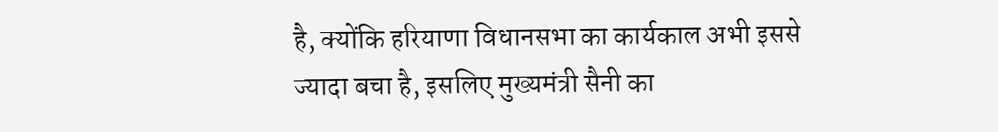है, क्योंकि हरियाणा विधानसभा का कार्यकाल अभी इससे ज्यादा बचा है, इसलिए मुख्यमंत्री सैनी का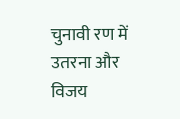चुनावी रण में उतरना और विजय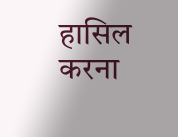हासिल करना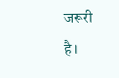जरूरी है।